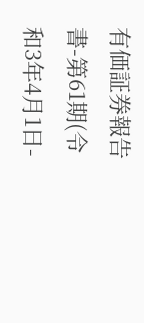有価証券報告書-第61期(令和3年4月1日-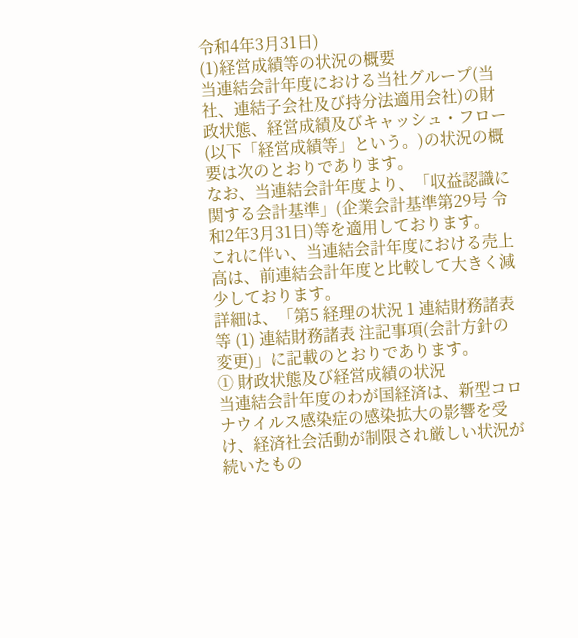令和4年3月31日)
(1)経営成績等の状況の概要
当連結会計年度における当社グループ(当社、連結子会社及び持分法適用会社)の財政状態、経営成績及びキャッシュ・フロー(以下「経営成績等」という。)の状況の概要は次のとおりであります。
なお、当連結会計年度より、「収益認識に関する会計基準」(企業会計基準第29号 令和2年3月31日)等を適用しております。
これに伴い、当連結会計年度における売上高は、前連結会計年度と比較して大きく減少しております。
詳細は、「第5 経理の状況 1 連結財務諸表等 (1) 連結財務諸表 注記事項(会計方針の変更)」に記載のとおりであります。
① 財政状態及び経営成績の状況
当連結会計年度のわが国経済は、新型コロナウイルス感染症の感染拡大の影響を受け、経済社会活動が制限され厳しい状況が続いたもの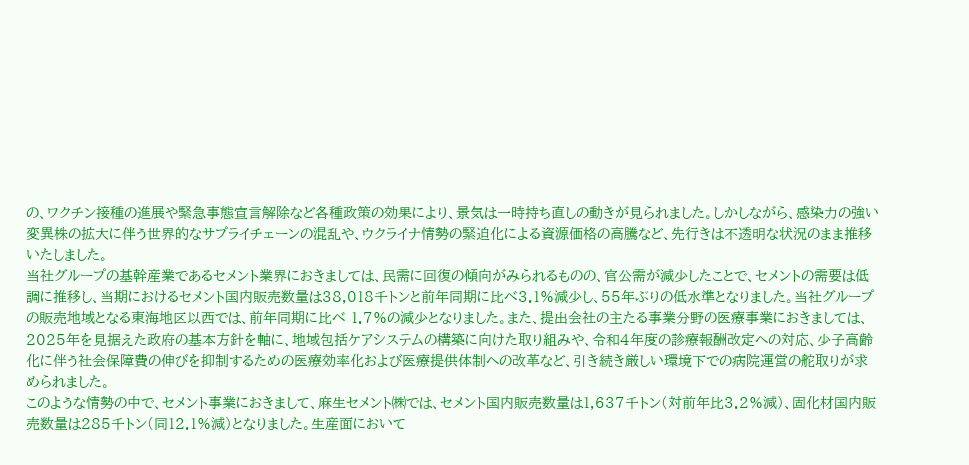の、ワクチン接種の進展や緊急事態宣言解除など各種政策の効果により、景気は一時持ち直しの動きが見られました。しかしながら、感染力の強い変異株の拡大に伴う世界的なサプライチェーンの混乱や、ウクライナ情勢の緊迫化による資源価格の高騰など、先行きは不透明な状況のまま推移いたしました。
当社グループの基幹産業であるセメント業界におきましては、民需に回復の傾向がみられるものの、官公需が減少したことで、セメントの需要は低調に推移し、当期におけるセメント国内販売数量は38,018千トンと前年同期に比べ3.1%減少し、55年ぶりの低水準となりました。当社グループの販売地域となる東海地区以西では、前年同期に比べ 1.7%の減少となりました。また、提出会社の主たる事業分野の医療事業におきましては、2025年を見据えた政府の基本方針を軸に、地域包括ケアシステムの構築に向けた取り組みや、令和4年度の診療報酬改定への対応、少子高齢化に伴う社会保障費の伸びを抑制するための医療効率化および医療提供体制への改革など、引き続き厳しい環境下での病院運営の舵取りが求められました。
このような情勢の中で、セメント事業におきまして、麻生セメント㈱では、セメント国内販売数量は1,637千トン(対前年比3.2%減)、固化材国内販売数量は285千トン(同12.1%減)となりました。生産面において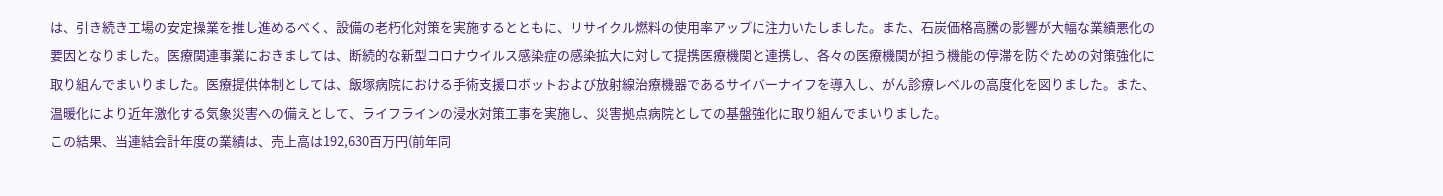は、引き続き工場の安定操業を推し進めるべく、設備の老朽化対策を実施するとともに、リサイクル燃料の使用率アップに注力いたしました。また、石炭価格高騰の影響が大幅な業績悪化の要因となりました。医療関連事業におきましては、断続的な新型コロナウイルス感染症の感染拡大に対して提携医療機関と連携し、各々の医療機関が担う機能の停滞を防ぐための対策強化に取り組んでまいりました。医療提供体制としては、飯塚病院における手術支援ロボットおよび放射線治療機器であるサイバーナイフを導入し、がん診療レベルの高度化を図りました。また、温暖化により近年激化する気象災害への備えとして、ライフラインの浸水対策工事を実施し、災害拠点病院としての基盤強化に取り組んでまいりました。
この結果、当連結会計年度の業績は、売上高は192,630百万円(前年同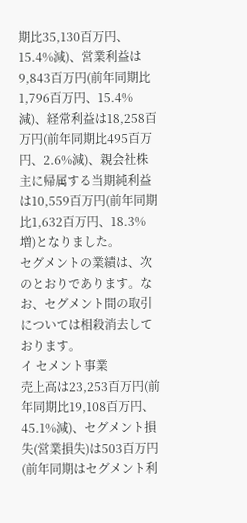期比35,130百万円、15.4%減)、営業利益は9,843百万円(前年同期比1,796百万円、15.4%減)、経常利益は18,258百万円(前年同期比495百万円、2.6%減)、親会社株主に帰属する当期純利益は10,559百万円(前年同期比1,632百万円、18.3%増)となりました。
セグメントの業績は、次のとおりであります。なお、セグメント間の取引については相殺消去しております。
イ セメント事業
売上高は23,253百万円(前年同期比19,108百万円、45.1%減)、セグメント損失(営業損失)は503百万円(前年同期はセグメント利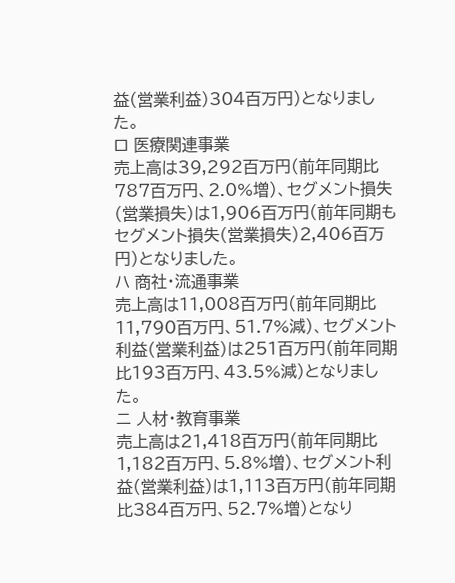益(営業利益)304百万円)となりました。
ロ 医療関連事業
売上高は39,292百万円(前年同期比787百万円、2.0%増)、セグメント損失(営業損失)は1,906百万円(前年同期もセグメント損失(営業損失)2,406百万円)となりました。
ハ 商社・流通事業
売上高は11,008百万円(前年同期比11,790百万円、51.7%減)、セグメント利益(営業利益)は251百万円(前年同期比193百万円、43.5%減)となりました。
ニ 人材・教育事業
売上高は21,418百万円(前年同期比1,182百万円、5.8%増)、セグメント利益(営業利益)は1,113百万円(前年同期比384百万円、52.7%増)となり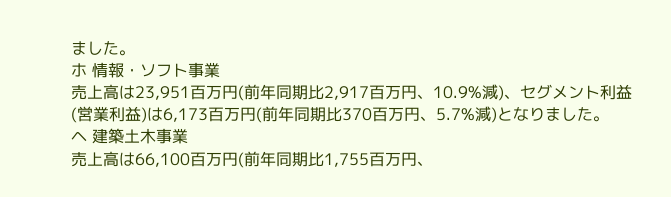ました。
ホ 情報・ソフト事業
売上高は23,951百万円(前年同期比2,917百万円、10.9%減)、セグメント利益(営業利益)は6,173百万円(前年同期比370百万円、5.7%減)となりました。
ヘ 建築土木事業
売上高は66,100百万円(前年同期比1,755百万円、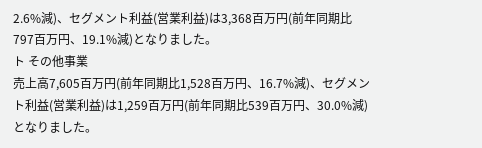2.6%減)、セグメント利益(営業利益)は3,368百万円(前年同期比797百万円、19.1%減)となりました。
ト その他事業
売上高7,605百万円(前年同期比1,528百万円、16.7%減)、セグメント利益(営業利益)は1,259百万円(前年同期比539百万円、30.0%減)となりました。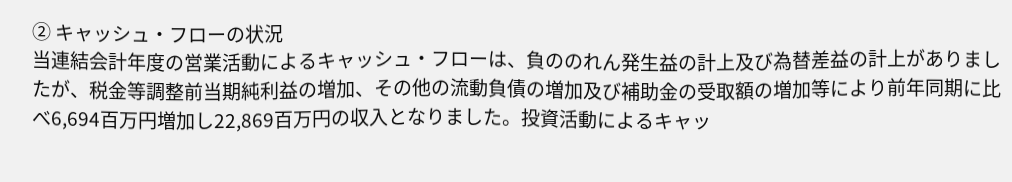② キャッシュ・フローの状況
当連結会計年度の営業活動によるキャッシュ・フローは、負ののれん発生益の計上及び為替差益の計上がありましたが、税金等調整前当期純利益の増加、その他の流動負債の増加及び補助金の受取額の増加等により前年同期に比べ6,694百万円増加し22,869百万円の収入となりました。投資活動によるキャッ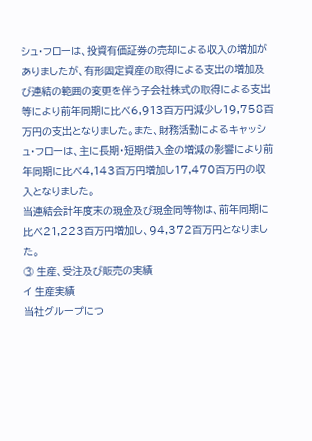シュ・フローは、投資有価証券の売却による収入の増加がありましたが、有形固定資産の取得による支出の増加及び連結の範囲の変更を伴う子会社株式の取得による支出等により前年同期に比べ6,913百万円減少し19,758百万円の支出となりました。また、財務活動によるキャッシュ・フローは、主に長期・短期借入金の増減の影響により前年同期に比べ4,143百万円増加し17,470百万円の収入となりました。
当連結会計年度末の現金及び現金同等物は、前年同期に比べ21,223百万円増加し、94,372百万円となりました。
③ 生産、受注及び販売の実績
イ 生産実績
当社グループにつ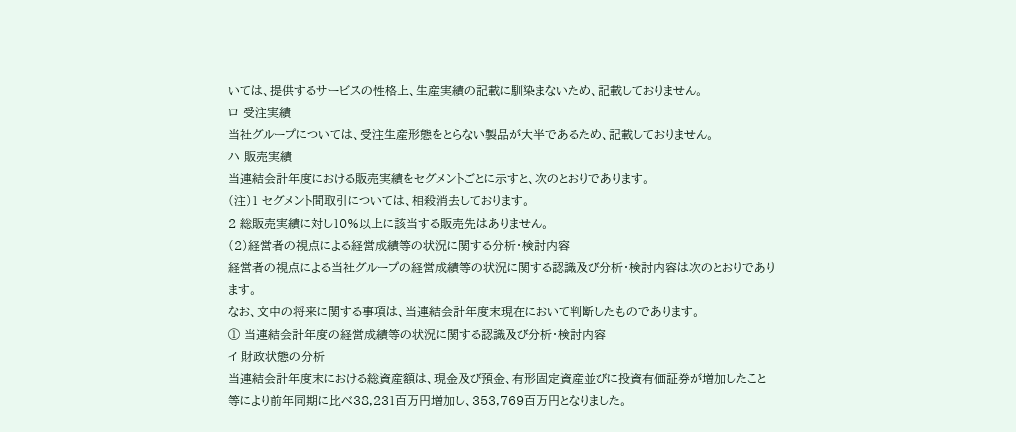いては、提供するサービスの性格上、生産実績の記載に馴染まないため、記載しておりません。
ロ 受注実績
当社グループについては、受注生産形態をとらない製品が大半であるため、記載しておりません。
ハ 販売実績
当連結会計年度における販売実績をセグメントごとに示すと、次のとおりであります。
(注)1 セグメント間取引については、相殺消去しております。
2 総販売実績に対し10%以上に該当する販売先はありません。
(2)経営者の視点による経営成績等の状況に関する分析・検討内容
経営者の視点による当社グループの経営成績等の状況に関する認識及び分析・検討内容は次のとおりであります。
なお、文中の将来に関する事項は、当連結会計年度末現在において判断したものであります。
① 当連結会計年度の経営成績等の状況に関する認識及び分析・検討内容
イ 財政状態の分析
当連結会計年度末における総資産額は、現金及び預金、有形固定資産並びに投資有価証券が増加したこと等により前年同期に比べ38,231百万円増加し、353,769百万円となりました。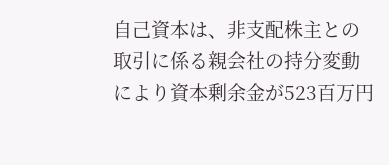自己資本は、非支配株主との取引に係る親会社の持分変動により資本剰余金が523百万円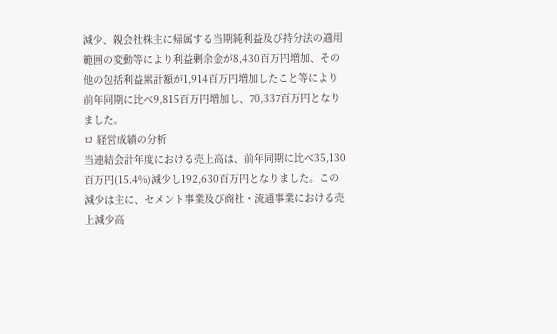減少、親会社株主に帰属する当期純利益及び持分法の適用範囲の変動等により利益剰余金が8,430百万円増加、その他の包括利益累計額が1,914百万円増加したこと等により前年同期に比べ9,815百万円増加し、70,337百万円となりました。
ロ 経営成績の分析
当連結会計年度における売上高は、前年同期に比べ35,130百万円(15.4%)減少し192,630百万円となりました。この減少は主に、セメント事業及び商社・流通事業における売上減少高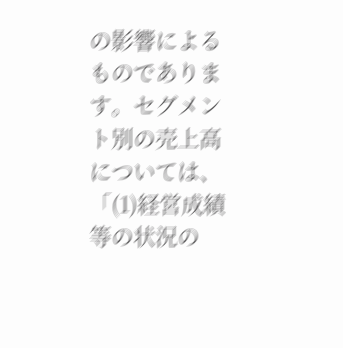の影響によるものであります。セグメント別の売上高については、「(1)経営成績等の状況の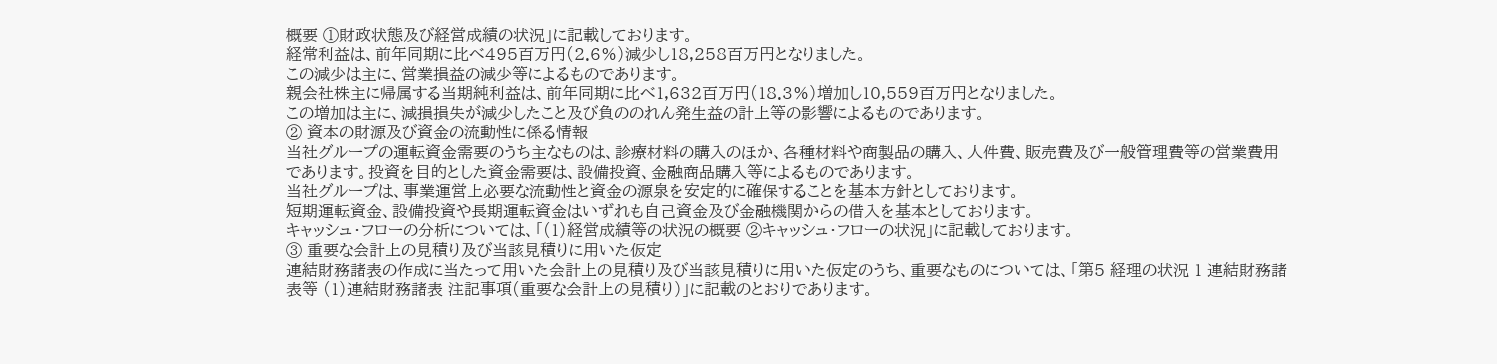概要 ①財政状態及び経営成績の状況」に記載しております。
経常利益は、前年同期に比べ495百万円(2.6%)減少し18,258百万円となりました。
この減少は主に、営業損益の減少等によるものであります。
親会社株主に帰属する当期純利益は、前年同期に比べ1,632百万円(18.3%)増加し10,559百万円となりました。
この増加は主に、減損損失が減少したこと及び負ののれん発生益の計上等の影響によるものであります。
② 資本の財源及び資金の流動性に係る情報
当社グループの運転資金需要のうち主なものは、診療材料の購入のほか、各種材料や商製品の購入、人件費、販売費及び一般管理費等の営業費用であります。投資を目的とした資金需要は、設備投資、金融商品購入等によるものであります。
当社グループは、事業運営上必要な流動性と資金の源泉を安定的に確保することを基本方針としております。
短期運転資金、設備投資や長期運転資金はいずれも自己資金及び金融機関からの借入を基本としております。
キャッシュ・フローの分析については、「(1)経営成績等の状況の概要 ②キャッシュ・フローの状況」に記載しております。
③ 重要な会計上の見積り及び当該見積りに用いた仮定
連結財務諸表の作成に当たって用いた会計上の見積り及び当該見積りに用いた仮定のうち、重要なものについては、「第5 経理の状況 1 連結財務諸表等 (1)連結財務諸表 注記事項(重要な会計上の見積り)」に記載のとおりであります。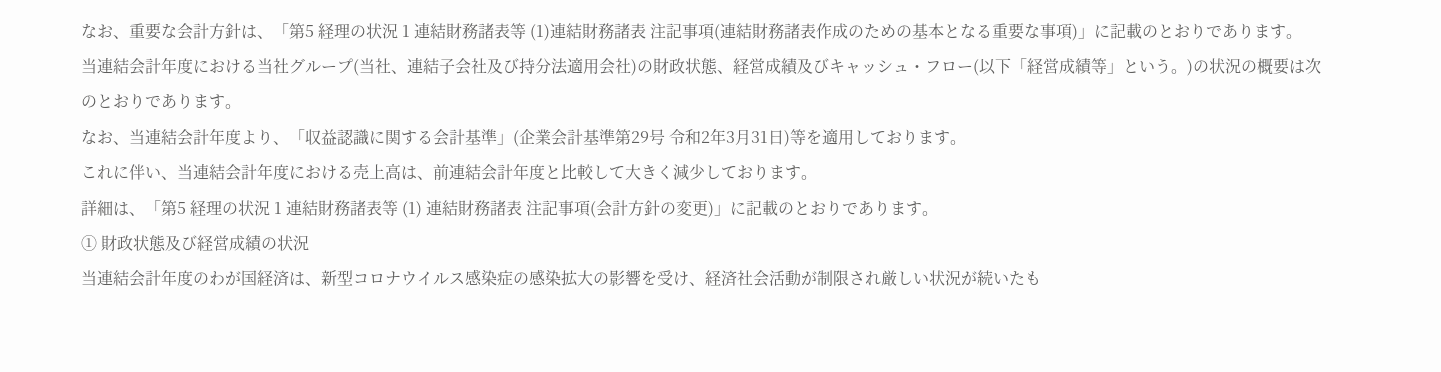なお、重要な会計方針は、「第5 経理の状況 1 連結財務諸表等 (1)連結財務諸表 注記事項(連結財務諸表作成のための基本となる重要な事項)」に記載のとおりであります。
当連結会計年度における当社グループ(当社、連結子会社及び持分法適用会社)の財政状態、経営成績及びキャッシュ・フロー(以下「経営成績等」という。)の状況の概要は次のとおりであります。
なお、当連結会計年度より、「収益認識に関する会計基準」(企業会計基準第29号 令和2年3月31日)等を適用しております。
これに伴い、当連結会計年度における売上高は、前連結会計年度と比較して大きく減少しております。
詳細は、「第5 経理の状況 1 連結財務諸表等 (1) 連結財務諸表 注記事項(会計方針の変更)」に記載のとおりであります。
① 財政状態及び経営成績の状況
当連結会計年度のわが国経済は、新型コロナウイルス感染症の感染拡大の影響を受け、経済社会活動が制限され厳しい状況が続いたも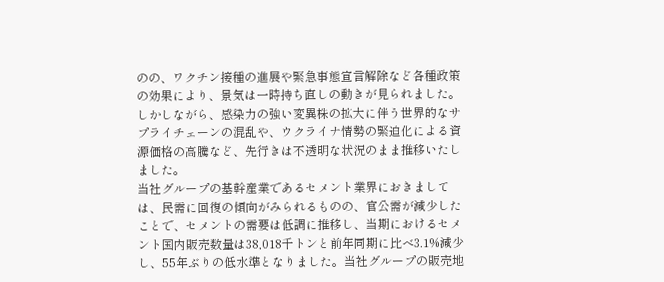のの、ワクチン接種の進展や緊急事態宣言解除など各種政策の効果により、景気は一時持ち直しの動きが見られました。しかしながら、感染力の強い変異株の拡大に伴う世界的なサプライチェーンの混乱や、ウクライナ情勢の緊迫化による資源価格の高騰など、先行きは不透明な状況のまま推移いたしました。
当社グループの基幹産業であるセメント業界におきましては、民需に回復の傾向がみられるものの、官公需が減少したことで、セメントの需要は低調に推移し、当期におけるセメント国内販売数量は38,018千トンと前年同期に比べ3.1%減少し、55年ぶりの低水準となりました。当社グループの販売地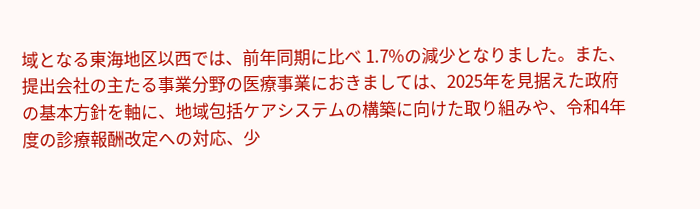域となる東海地区以西では、前年同期に比べ 1.7%の減少となりました。また、提出会社の主たる事業分野の医療事業におきましては、2025年を見据えた政府の基本方針を軸に、地域包括ケアシステムの構築に向けた取り組みや、令和4年度の診療報酬改定への対応、少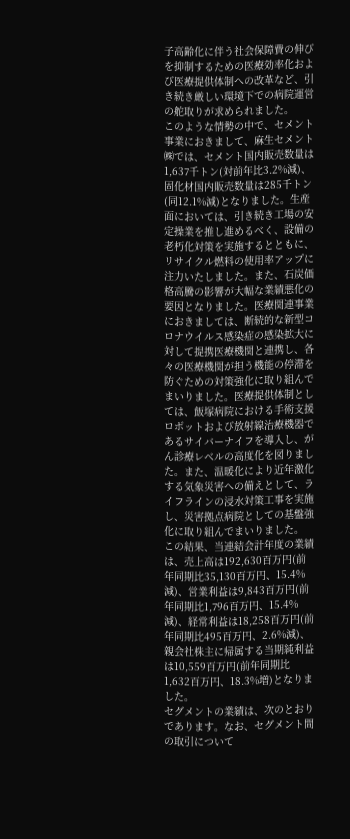子高齢化に伴う社会保障費の伸びを抑制するための医療効率化および医療提供体制への改革など、引き続き厳しい環境下での病院運営の舵取りが求められました。
このような情勢の中で、セメント事業におきまして、麻生セメント㈱では、セメント国内販売数量は1,637千トン(対前年比3.2%減)、固化材国内販売数量は285千トン(同12.1%減)となりました。生産面においては、引き続き工場の安定操業を推し進めるべく、設備の老朽化対策を実施するとともに、リサイクル燃料の使用率アップに注力いたしました。また、石炭価格高騰の影響が大幅な業績悪化の要因となりました。医療関連事業におきましては、断続的な新型コロナウイルス感染症の感染拡大に対して提携医療機関と連携し、各々の医療機関が担う機能の停滞を防ぐための対策強化に取り組んでまいりました。医療提供体制としては、飯塚病院における手術支援ロボットおよび放射線治療機器であるサイバーナイフを導入し、がん診療レベルの高度化を図りました。また、温暖化により近年激化する気象災害への備えとして、ライフラインの浸水対策工事を実施し、災害拠点病院としての基盤強化に取り組んでまいりました。
この結果、当連結会計年度の業績は、売上高は192,630百万円(前年同期比35,130百万円、15.4%減)、営業利益は9,843百万円(前年同期比1,796百万円、15.4%減)、経常利益は18,258百万円(前年同期比495百万円、2.6%減)、親会社株主に帰属する当期純利益は10,559百万円(前年同期比1,632百万円、18.3%増)となりました。
セグメントの業績は、次のとおりであります。なお、セグメント間の取引について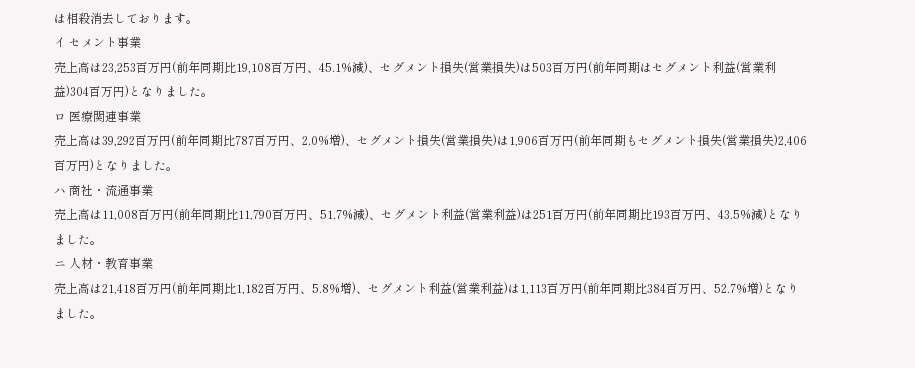は相殺消去しております。
イ セメント事業
売上高は23,253百万円(前年同期比19,108百万円、45.1%減)、セグメント損失(営業損失)は503百万円(前年同期はセグメント利益(営業利益)304百万円)となりました。
ロ 医療関連事業
売上高は39,292百万円(前年同期比787百万円、2.0%増)、セグメント損失(営業損失)は1,906百万円(前年同期もセグメント損失(営業損失)2,406百万円)となりました。
ハ 商社・流通事業
売上高は11,008百万円(前年同期比11,790百万円、51.7%減)、セグメント利益(営業利益)は251百万円(前年同期比193百万円、43.5%減)となりました。
ニ 人材・教育事業
売上高は21,418百万円(前年同期比1,182百万円、5.8%増)、セグメント利益(営業利益)は1,113百万円(前年同期比384百万円、52.7%増)となりました。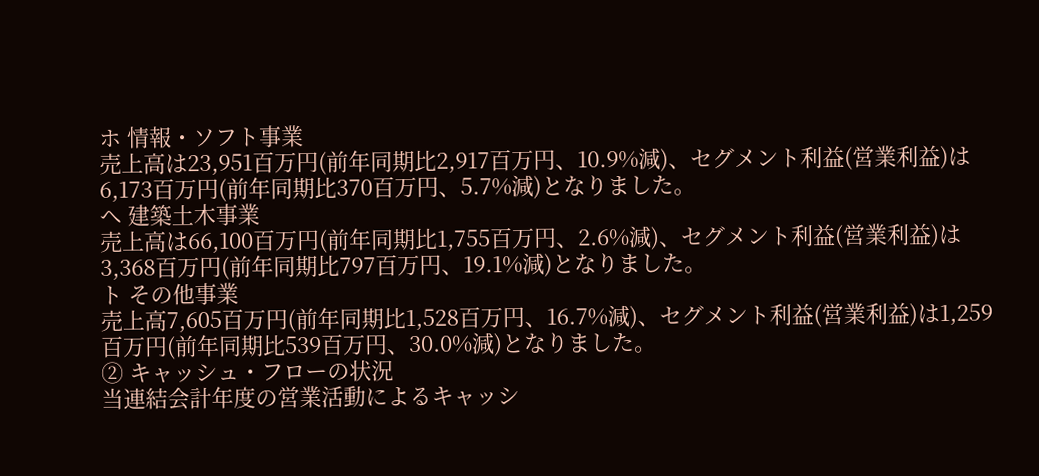ホ 情報・ソフト事業
売上高は23,951百万円(前年同期比2,917百万円、10.9%減)、セグメント利益(営業利益)は6,173百万円(前年同期比370百万円、5.7%減)となりました。
ヘ 建築土木事業
売上高は66,100百万円(前年同期比1,755百万円、2.6%減)、セグメント利益(営業利益)は3,368百万円(前年同期比797百万円、19.1%減)となりました。
ト その他事業
売上高7,605百万円(前年同期比1,528百万円、16.7%減)、セグメント利益(営業利益)は1,259百万円(前年同期比539百万円、30.0%減)となりました。
② キャッシュ・フローの状況
当連結会計年度の営業活動によるキャッシ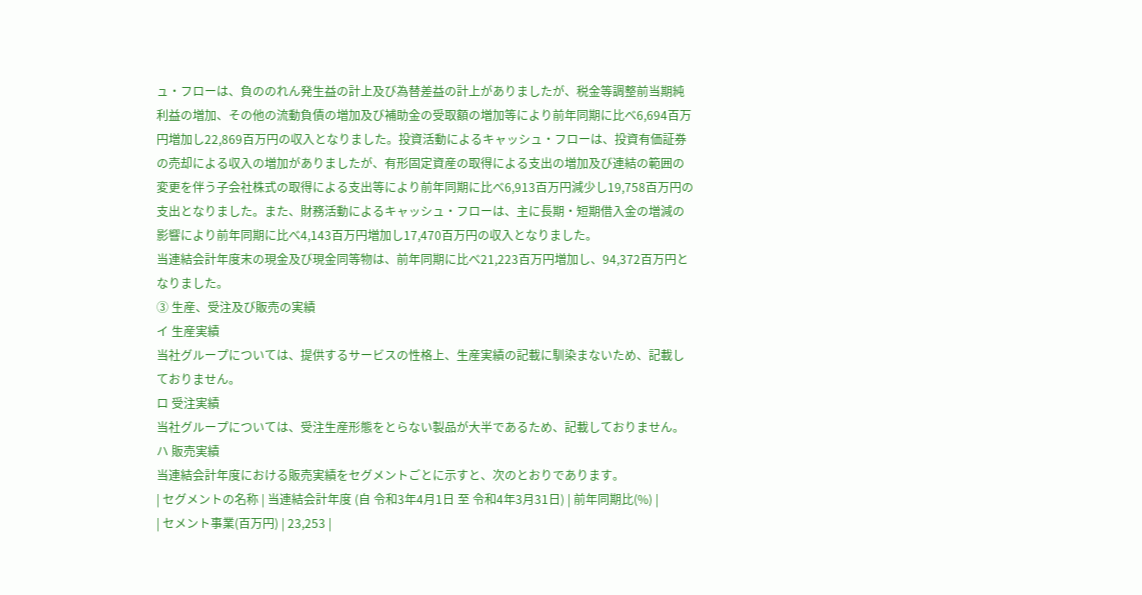ュ・フローは、負ののれん発生益の計上及び為替差益の計上がありましたが、税金等調整前当期純利益の増加、その他の流動負債の増加及び補助金の受取額の増加等により前年同期に比べ6,694百万円増加し22,869百万円の収入となりました。投資活動によるキャッシュ・フローは、投資有価証券の売却による収入の増加がありましたが、有形固定資産の取得による支出の増加及び連結の範囲の変更を伴う子会社株式の取得による支出等により前年同期に比べ6,913百万円減少し19,758百万円の支出となりました。また、財務活動によるキャッシュ・フローは、主に長期・短期借入金の増減の影響により前年同期に比べ4,143百万円増加し17,470百万円の収入となりました。
当連結会計年度末の現金及び現金同等物は、前年同期に比べ21,223百万円増加し、94,372百万円となりました。
③ 生産、受注及び販売の実績
イ 生産実績
当社グループについては、提供するサービスの性格上、生産実績の記載に馴染まないため、記載しておりません。
ロ 受注実績
当社グループについては、受注生産形態をとらない製品が大半であるため、記載しておりません。
ハ 販売実績
当連結会計年度における販売実績をセグメントごとに示すと、次のとおりであります。
| セグメントの名称 | 当連結会計年度 (自 令和3年4月1日 至 令和4年3月31日) | 前年同期比(%) |
| セメント事業(百万円) | 23,253 |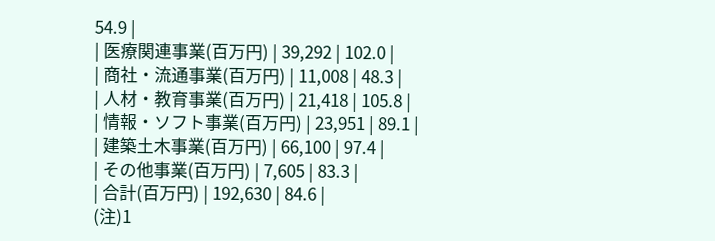54.9 |
| 医療関連事業(百万円) | 39,292 | 102.0 |
| 商社・流通事業(百万円) | 11,008 | 48.3 |
| 人材・教育事業(百万円) | 21,418 | 105.8 |
| 情報・ソフト事業(百万円) | 23,951 | 89.1 |
| 建築土木事業(百万円) | 66,100 | 97.4 |
| その他事業(百万円) | 7,605 | 83.3 |
| 合計(百万円) | 192,630 | 84.6 |
(注)1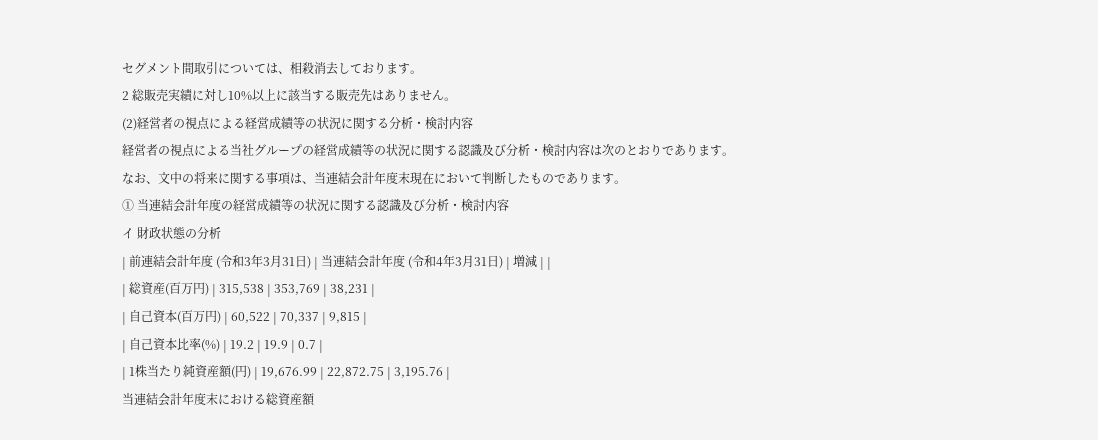セグメント間取引については、相殺消去しております。
2 総販売実績に対し10%以上に該当する販売先はありません。
(2)経営者の視点による経営成績等の状況に関する分析・検討内容
経営者の視点による当社グループの経営成績等の状況に関する認識及び分析・検討内容は次のとおりであります。
なお、文中の将来に関する事項は、当連結会計年度末現在において判断したものであります。
① 当連結会計年度の経営成績等の状況に関する認識及び分析・検討内容
イ 財政状態の分析
| 前連結会計年度 (令和3年3月31日) | 当連結会計年度 (令和4年3月31日) | 増減 | |
| 総資産(百万円) | 315,538 | 353,769 | 38,231 |
| 自己資本(百万円) | 60,522 | 70,337 | 9,815 |
| 自己資本比率(%) | 19.2 | 19.9 | 0.7 |
| 1株当たり純資産額(円) | 19,676.99 | 22,872.75 | 3,195.76 |
当連結会計年度末における総資産額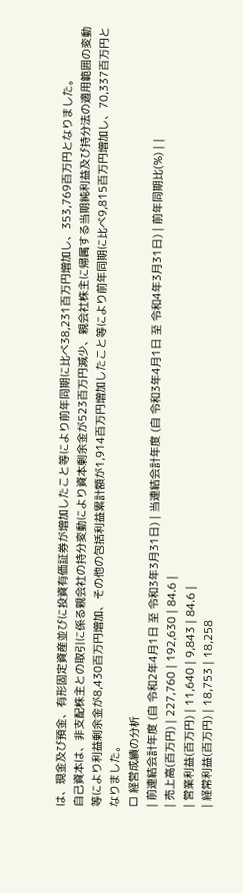は、現金及び預金、有形固定資産並びに投資有価証券が増加したこと等により前年同期に比べ38,231百万円増加し、353,769百万円となりました。
自己資本は、非支配株主との取引に係る親会社の持分変動により資本剰余金が523百万円減少、親会社株主に帰属する当期純利益及び持分法の適用範囲の変動等により利益剰余金が8,430百万円増加、その他の包括利益累計額が1,914百万円増加したこと等により前年同期に比べ9,815百万円増加し、70,337百万円となりました。
ロ 経営成績の分析
| 前連結会計年度 (自 令和2年4月1日 至 令和3年3月31日) | 当連結会計年度 (自 令和3年4月1日 至 令和4年3月31日) | 前年同期比(%) | |
| 売上高(百万円) | 227,760 | 192,630 | 84.6 |
| 営業利益(百万円) | 11,640 | 9,843 | 84.6 |
| 経常利益(百万円) | 18,753 | 18,258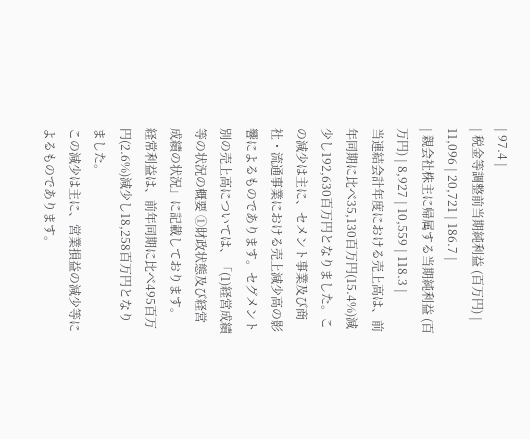| 97.4 |
| 税金等調整前当期純利益 (百万円) | 11,096 | 20,721 | 186.7 |
| 親会社株主に帰属する当期純利益 (百万円) | 8,927 | 10,559 | 118.3 |
当連結会計年度における売上高は、前年同期に比べ35,130百万円(15.4%)減少し192,630百万円となりました。この減少は主に、セメント事業及び商社・流通事業における売上減少高の影響によるものであります。セグメント別の売上高については、「(1)経営成績等の状況の概要 ①財政状態及び経営成績の状況」に記載しております。
経常利益は、前年同期に比べ495百万円(2.6%)減少し18,258百万円となりました。
この減少は主に、営業損益の減少等によるものであります。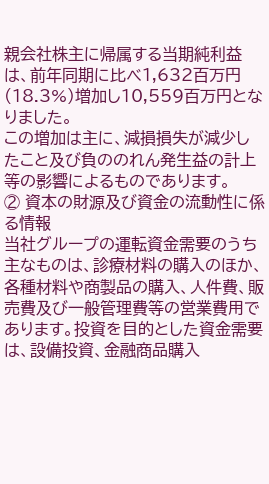親会社株主に帰属する当期純利益は、前年同期に比べ1,632百万円(18.3%)増加し10,559百万円となりました。
この増加は主に、減損損失が減少したこと及び負ののれん発生益の計上等の影響によるものであります。
② 資本の財源及び資金の流動性に係る情報
当社グループの運転資金需要のうち主なものは、診療材料の購入のほか、各種材料や商製品の購入、人件費、販売費及び一般管理費等の営業費用であります。投資を目的とした資金需要は、設備投資、金融商品購入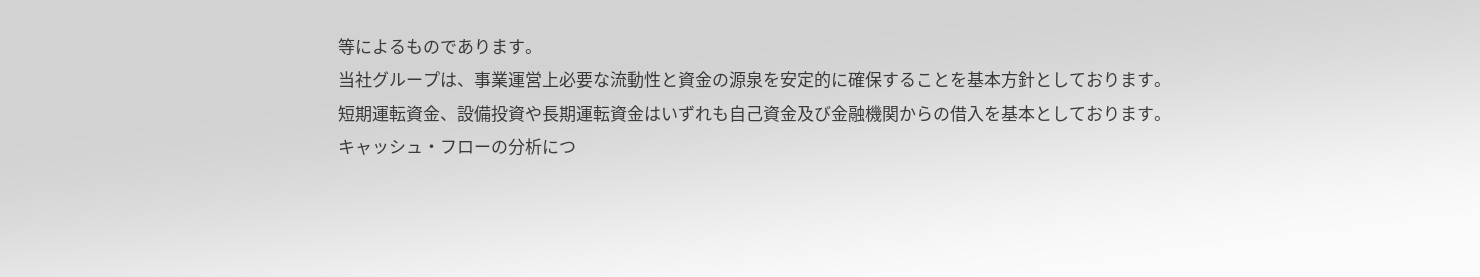等によるものであります。
当社グループは、事業運営上必要な流動性と資金の源泉を安定的に確保することを基本方針としております。
短期運転資金、設備投資や長期運転資金はいずれも自己資金及び金融機関からの借入を基本としております。
キャッシュ・フローの分析につ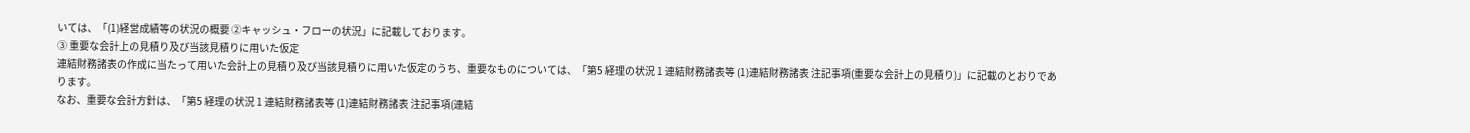いては、「(1)経営成績等の状況の概要 ②キャッシュ・フローの状況」に記載しております。
③ 重要な会計上の見積り及び当該見積りに用いた仮定
連結財務諸表の作成に当たって用いた会計上の見積り及び当該見積りに用いた仮定のうち、重要なものについては、「第5 経理の状況 1 連結財務諸表等 (1)連結財務諸表 注記事項(重要な会計上の見積り)」に記載のとおりであります。
なお、重要な会計方針は、「第5 経理の状況 1 連結財務諸表等 (1)連結財務諸表 注記事項(連結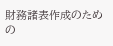財務諸表作成のための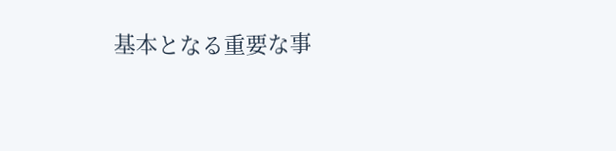基本となる重要な事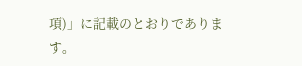項)」に記載のとおりであります。